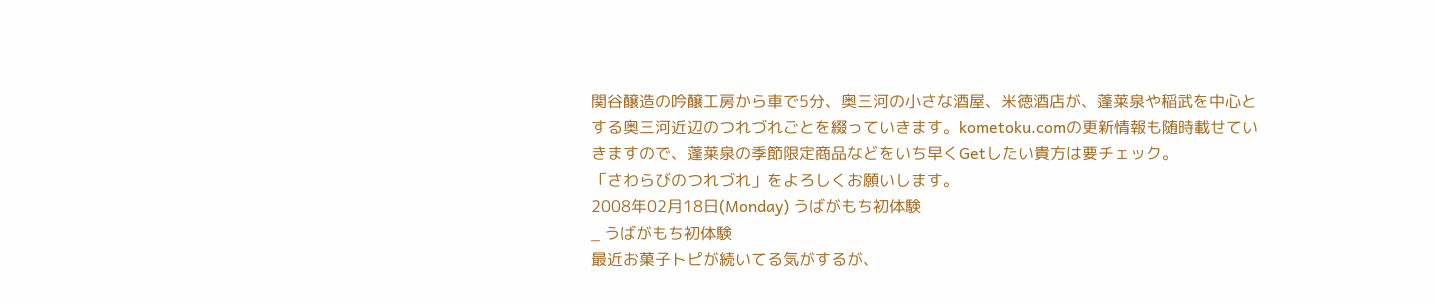関谷醸造の吟醸工房から車で5分、奥三河の小さな酒屋、米徳酒店が、蓬莱泉や稲武を中心とする奥三河近辺のつれづれごとを綴っていきます。kometoku.comの更新情報も随時載せていきますので、蓬莱泉の季節限定商品などをいち早くGetしたい貴方は要チェック。
「さわらびのつれづれ」をよろしくお願いします。
2008年02月18日(Monday) うばがもち初体験
_ うばがもち初体験
最近お菓子トピが続いてる気がするが、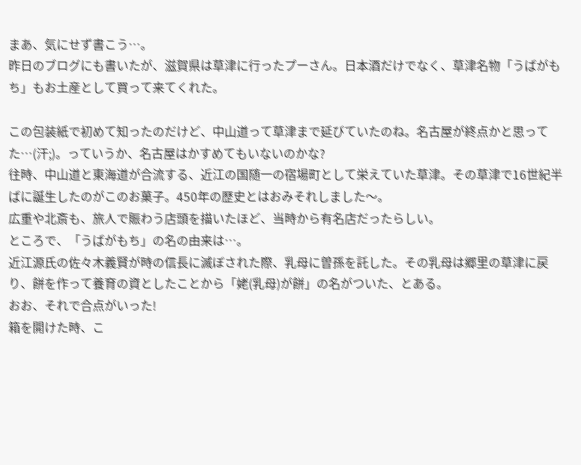まあ、気にせず書こう…。
昨日のブログにも書いたが、滋賀県は草津に行ったプーさん。日本酒だけでなく、草津名物「うばがもち」もお土産として買って来てくれた。

この包装紙で初めて知ったのだけど、中山道って草津まで延びていたのね。名古屋が終点かと思ってた…(汗;)。っていうか、名古屋はかすめてもいないのかな?
往時、中山道と東海道が合流する、近江の国随一の宿場町として栄えていた草津。その草津で16世紀半ばに誕生したのがこのお菓子。450年の歴史とはおみそれしました〜。
広重や北斎も、旅人で賑わう店頭を描いたほど、当時から有名店だったらしい。
ところで、「うばがもち」の名の由来は…。
近江源氏の佐々木義賢が時の信長に滅ぼされた際、乳母に曽孫を託した。その乳母は郷里の草津に戻り、餅を作って養育の資としたことから「姥(乳母)が餅」の名がついた、とある。
おお、それで合点がいった!
箱を開けた時、こ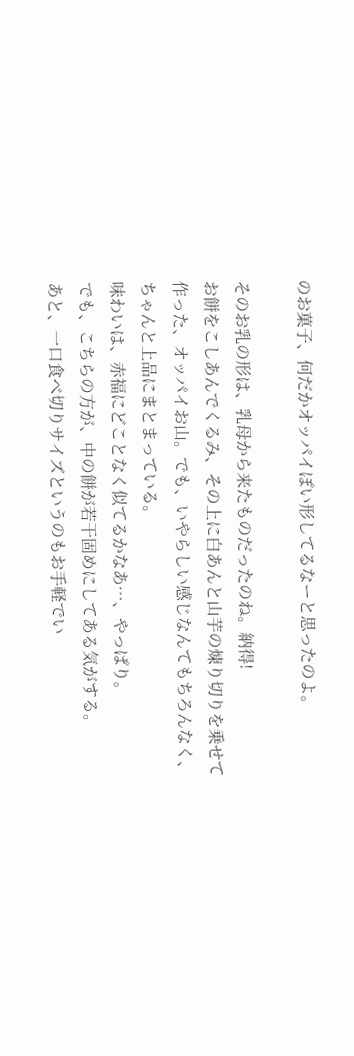のお菓子、何だかオッパイぽい形してるなーと思ったのよ。

そのお乳の形は、乳母から来たものだったのね。納得!
お餅をこしあんでくるみ、その上に白あんと山芋の煉り切りを乗せて作った、オッパイお山。でも、いやらしい感じなんてもちろんなく、ちゃんと上品にまとまっている。
味わいは、赤福にどことなく似てるかなあ…、やっぱり。
でも、こちらの方が、中の餅が若干固めにしてある気がする。
あと、一口食べ切りサイズというのもお手軽でい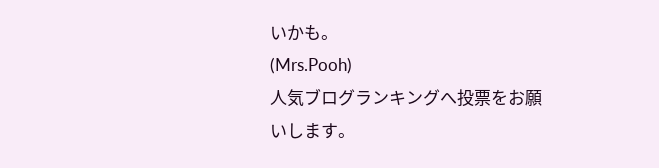いかも。
(Mrs.Pooh)
人気ブログランキングへ投票をお願いします。